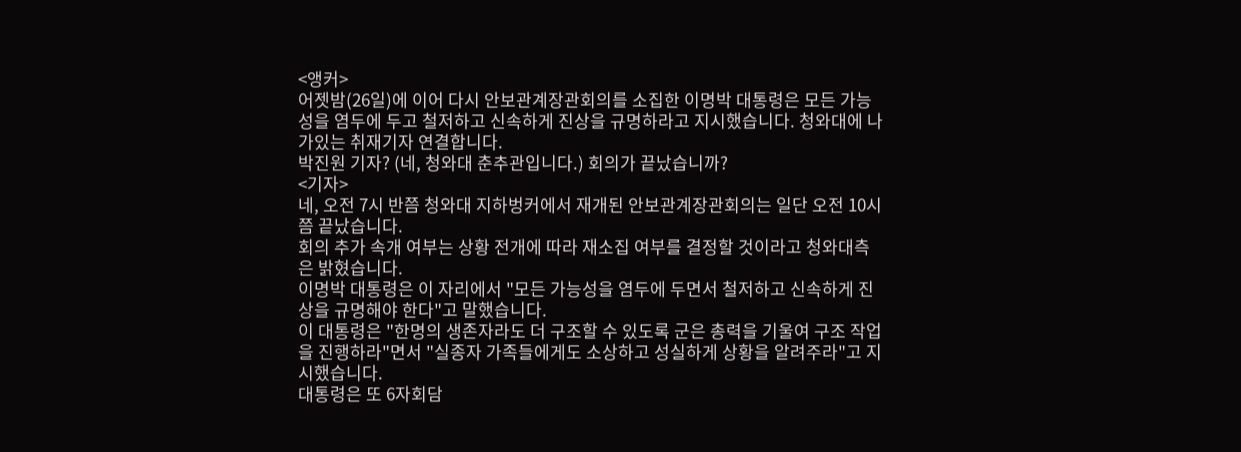<앵커>
어젯밤(26일)에 이어 다시 안보관계장관회의를 소집한 이명박 대통령은 모든 가능성을 염두에 두고 철저하고 신속하게 진상을 규명하라고 지시했습니다. 청와대에 나가있는 취재기자 연결합니다.
박진원 기자? (네, 청와대 춘추관입니다.) 회의가 끝났습니까?
<기자>
네, 오전 7시 반쯤 청와대 지하벙커에서 재개된 안보관계장관회의는 일단 오전 10시쯤 끝났습니다.
회의 추가 속개 여부는 상황 전개에 따라 재소집 여부를 결정할 것이라고 청와대측은 밝혔습니다.
이명박 대통령은 이 자리에서 "모든 가능성을 염두에 두면서 철저하고 신속하게 진상을 규명해야 한다"고 말했습니다.
이 대통령은 "한명의 생존자라도 더 구조할 수 있도록 군은 총력을 기울여 구조 작업을 진행하라"면서 "실종자 가족들에게도 소상하고 성실하게 상황을 알려주라"고 지시했습니다.
대통령은 또 6자회담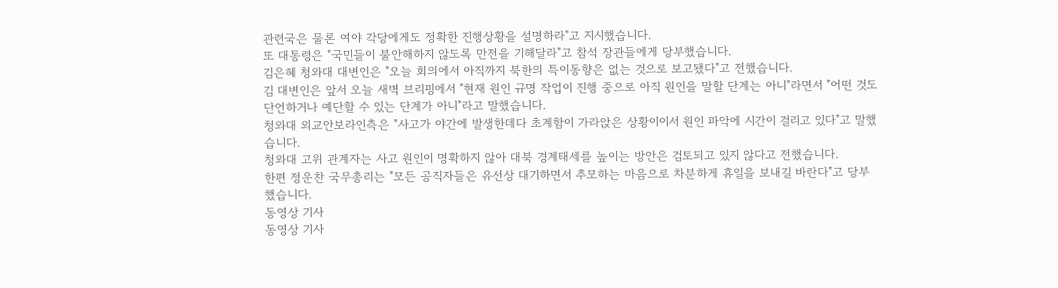관련국은 물론 여야 각당에게도 정확한 진행상황을 설명하라"고 지시했습니다.
또 대통령은 "국민들이 불안해하지 않도록 만전을 기해달라"고 참석 장관들에게 당부했습니다.
김은혜 청와대 대변인은 "오늘 회의에서 아직까지 북한의 특이동향은 없는 것으로 보고됐다"고 전했습니다.
김 대변인은 앞서 오늘 새벽 브리핑에서 "현재 원인 규명 작업이 진행 중으로 아직 원인을 말할 단계는 아니"라면서 "어떤 것도 단언하거나 예단할 수 있는 단계가 아니"라고 말했습니다.
청와대 외교안보라인측은 "사고가 야간에 발생한데다 초계함이 가라앉은 상황이이서 원인 파악에 시간이 걸리고 있다"고 말했습니다.
청와대 고위 관계자는 사고 원인이 명확하지 않아 대북 경계태세를 높이는 방안은 검토되고 있지 않다고 전했습니다.
한편 정운찬 국무총리는 "모든 공직자들은 유선상 대기하면서 추모하는 마음으로 차분하게 휴일을 보내길 바란다"고 당부했습니다.
동영상 기사
동영상 기사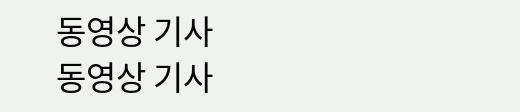동영상 기사
동영상 기사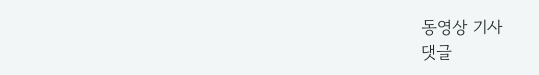동영상 기사
댓글